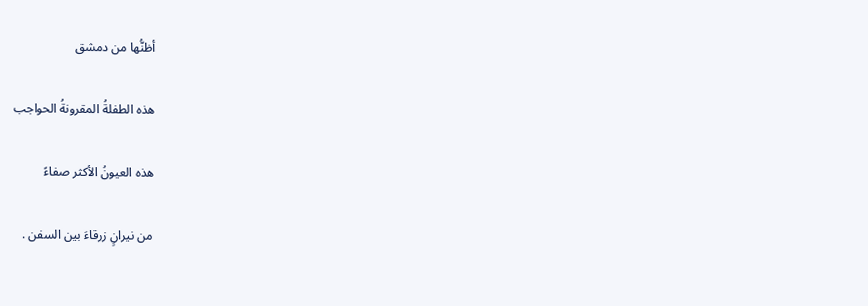أظنُّها من دمشق

هذه الطفلةُ المقرونةُ الحواجب

هذه العيونُ الأكثر صفاءً

من نيرانٍ زرقاءَ بين السفن .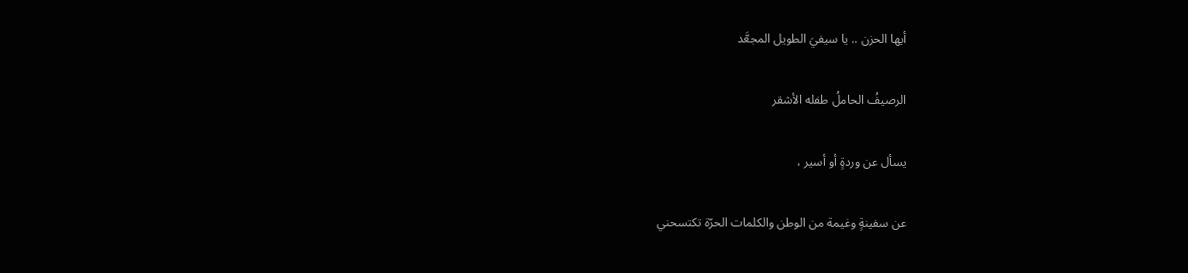أيها الحزن .. يا سيفيَ الطويل المجعَّد

الرصيفُ الحاملُ طفله الأشقر

يسأل عن وردةٍ أو أسير ،

عن سفينةٍ وغيمة من الوطن والكلمات الحرّة تكتسحني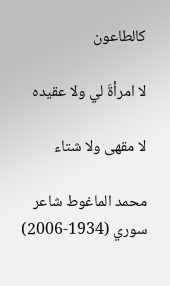كالطاعون

لا امرأةَ لي ولا عقيده

لا مقهى ولا شتاء

محمد الماغوط شاعر سوري (1934-2006)